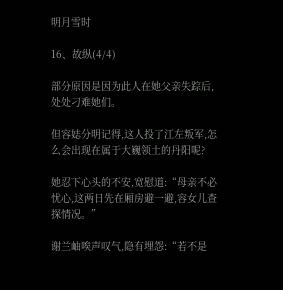明月雪时

16、故纵(4/4)

部分原因是因为此人在她父亲失踪后,处处刁难她们。

但容娡分明记得,这人投了江左叛军,怎么会出现在属于大巍领土的丹阳呢?

她忍下心头的不安,宽慰道:“母亲不必忧心,这两日先在厢房避一避,容女儿查探情况。”

谢兰岫唉声叹气,隐有埋怨:“若不是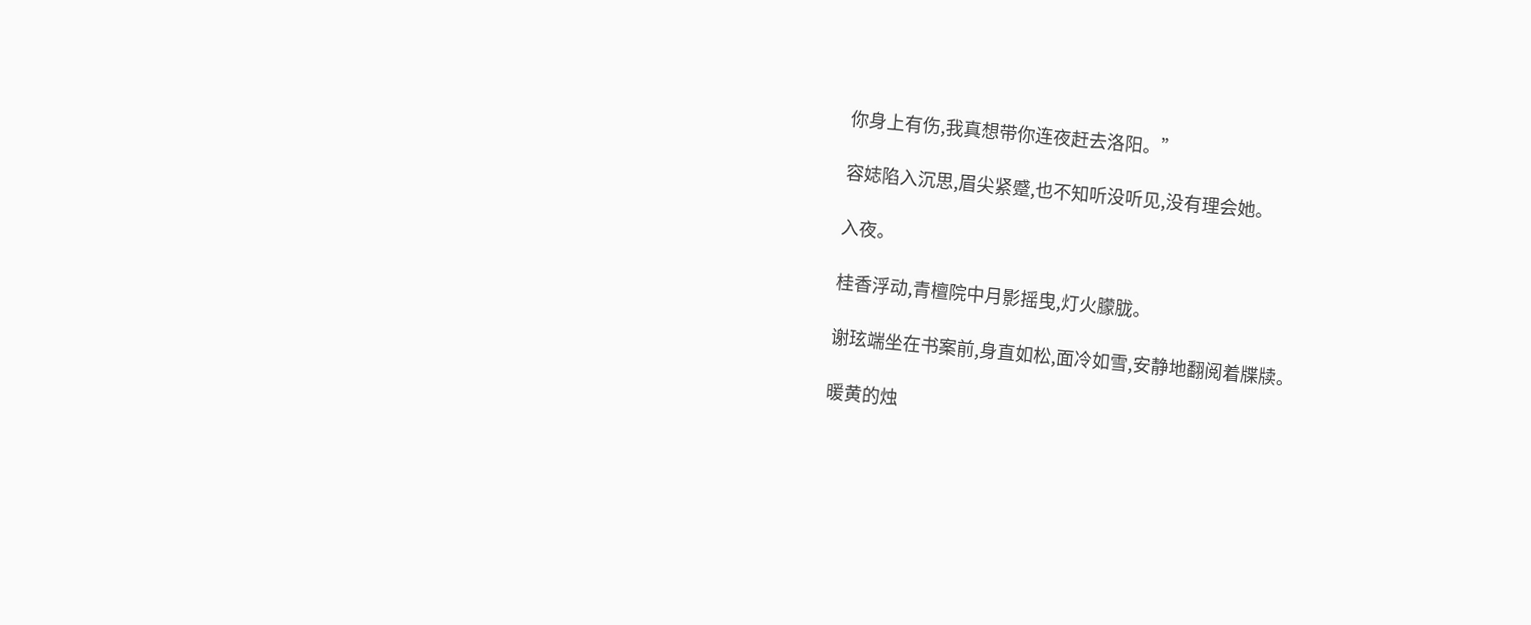你身上有伤,我真想带你连夜赶去洛阳。”

容娡陷入沉思,眉尖紧蹙,也不知听没听见,没有理会她。

入夜。

桂香浮动,青檀院中月影摇曳,灯火朦胧。

谢玹端坐在书案前,身直如松,面冷如雪,安静地翻阅着牒牍。

暖黄的烛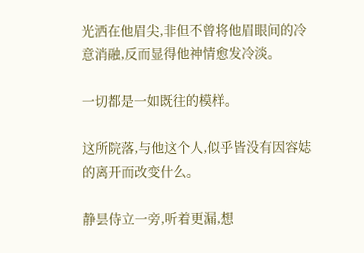光洒在他眉尖,非但不曾将他眉眼间的冷意消融,反而显得他神情愈发冷淡。

一切都是一如既往的模样。

这所院落,与他这个人,似乎皆没有因容娡的离开而改变什么。

静昙侍立一旁,听着更漏,想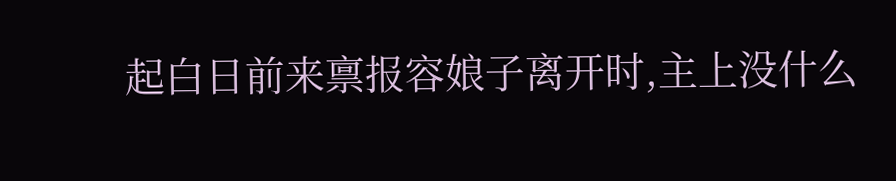起白日前来禀报容娘子离开时,主上没什么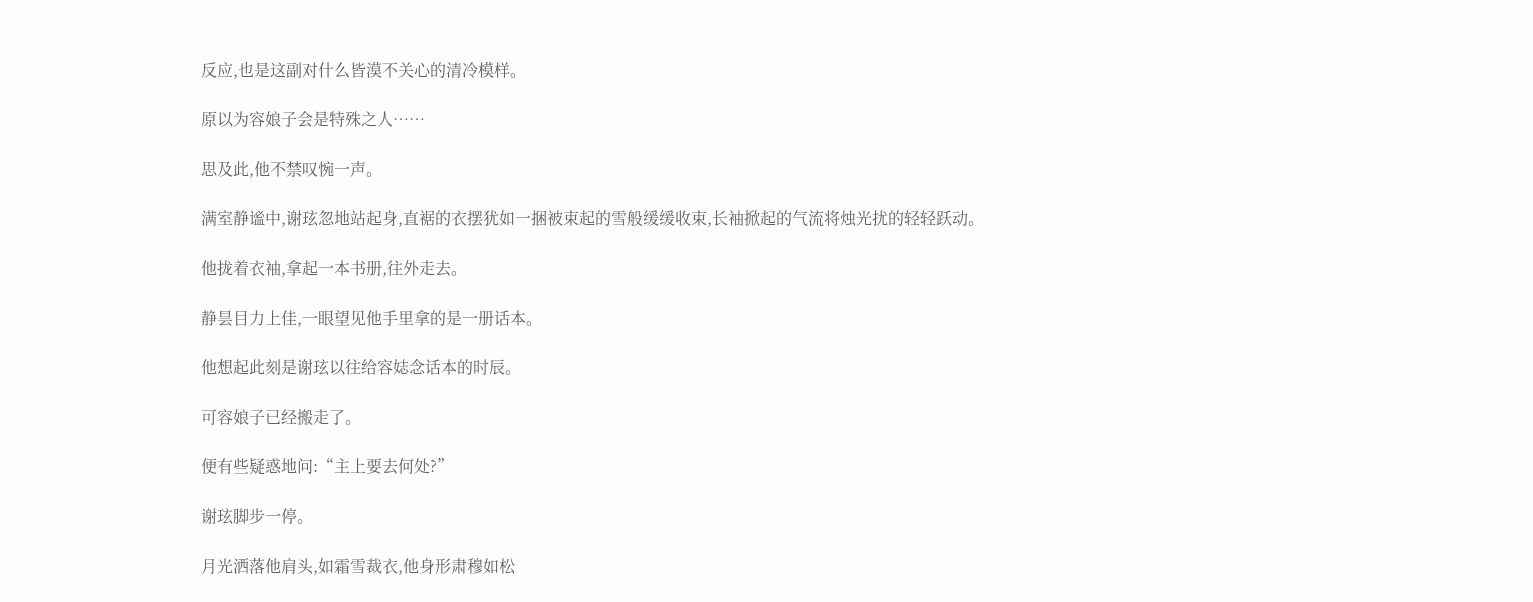反应,也是这副对什么皆漠不关心的清冷模样。

原以为容娘子会是特殊之人……

思及此,他不禁叹惋一声。

满室静谧中,谢玹忽地站起身,直裾的衣摆犹如一捆被束起的雪般缓缓收束,长袖掀起的气流将烛光扰的轻轻跃动。

他拢着衣袖,拿起一本书册,往外走去。

静昙目力上佳,一眼望见他手里拿的是一册话本。

他想起此刻是谢玹以往给容娡念话本的时辰。

可容娘子已经搬走了。

便有些疑惑地问:“主上要去何处?”

谢玹脚步一停。

月光洒落他肩头,如霜雪裁衣,他身形肃穆如松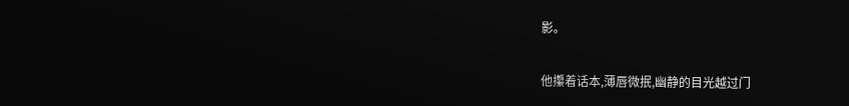影。

他攥着话本,薄唇微抿,幽静的目光越过门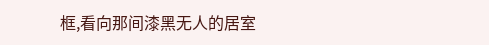框,看向那间漆黑无人的居室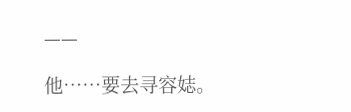——

他……要去寻容娡。